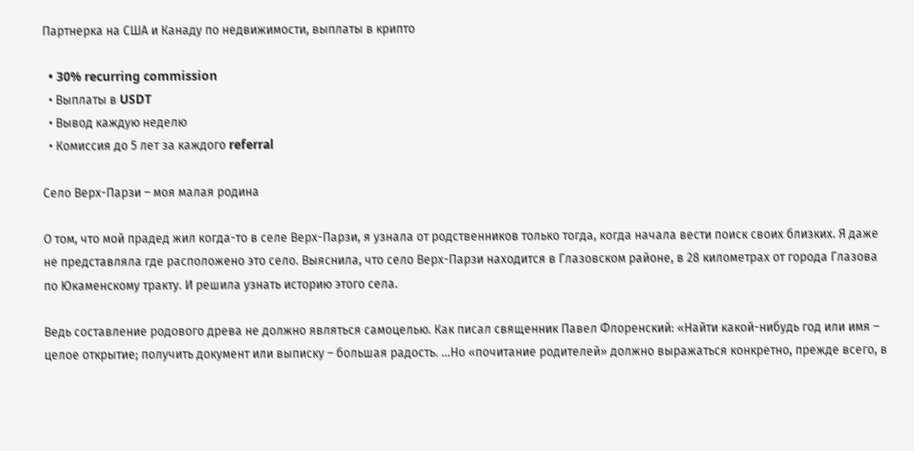Партнерка на США и Канаду по недвижимости, выплаты в крипто

  • 30% recurring commission
  • Выплаты в USDT
  • Вывод каждую неделю
  • Комиссия до 5 лет за каждого referral

Село Верх-Парзи – моя малая родина

О том, что мой прадед жил когда-то в селе Верх-Парзи, я узнала от родственников только тогда, когда начала вести поиск своих близких. Я даже не представляла где расположено это село. Выяснила, что село Верх-Парзи находится в Глазовском районе, в 28 километрах от города Глазова по Юкаменскому тракту. И решила узнать историю этого села.

Ведь составление родового древа не должно являться самоцелью. Как писал священник Павел Флоренский: «Найти какой-нибудь год или имя – целое открытие; получить документ или выписку – большая радость. …Но «почитание родителей» должно выражаться конкретно, прежде всего, в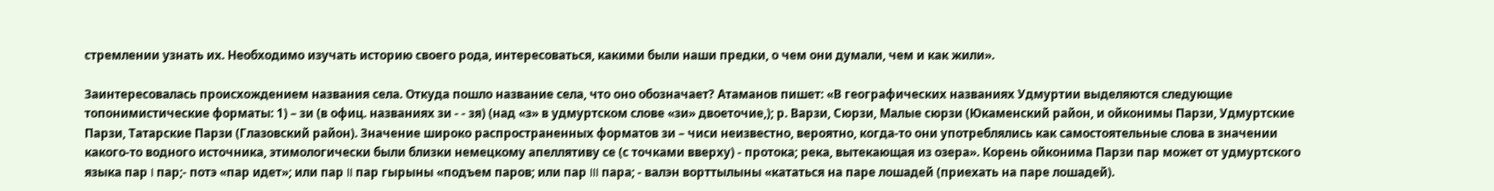стремлении узнать их. Необходимо изучать историю своего рода, интересоваться, какими были наши предки, о чем они думали, чем и как жили».

Заинтересовалась происхождением названия села. Откуда пошло название села, что оно обозначает? Атаманов пишет: «В географических названиях Удмуртии выделяются следующие топонимистические форматы: 1) – зи (в офиц. названиях зи - - зя) (над «з» в удмуртском слове «зи» двоеточие,); р. Варзи, Сюрзи, Малые сюрзи (Юкаменский район, и ойконимы Парзи, Удмуртские Парзи, Татарские Парзи (Глазовский район). Значение широко распространенных форматов зи – чиси неизвестно, вероятно, когда-то они употреблялись как самостоятельные слова в значении какого-то водного источника, этимологически были близки немецкому апеллятиву се (с точками вверху) - протока; река, вытекающая из озера». Корень ойконима Парзи пар может от удмуртского языка пар I пар;- потэ «пар идет»; или пар II пар гырыны «подъем паров; или пар III пара; - валэн ворттылыны «кататься на паре лошадей (приехать на паре лошадей).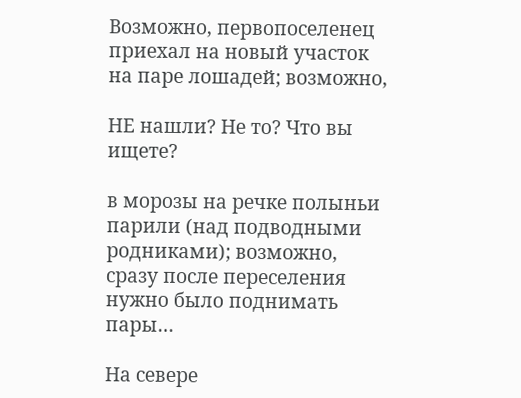Возможно, первопоселенец приехал на новый участок на паре лошадей; возможно,

НЕ нашли? Не то? Что вы ищете?

в морозы на речке полыньи парили (над подводными родниками); возможно, сразу после переселения нужно было поднимать пары…

На севере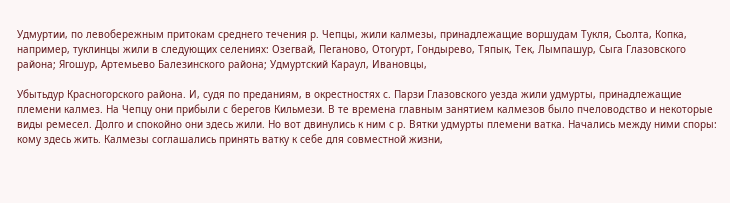Удмуртии, по левобережным притокам среднего течения р. Чепцы, жили калмезы, принадлежащие воршудам Тукля, Сьолта, Копка, например, туклинцы жили в следующих селениях: Озегвай, Пеганово, Отогурт, Гондырево, Тяпык, Тек, Лымпашур, Сыга Глазовского района; Ягошур, Артемьево Балезинского района; Удмуртский Караул, Ивановцы,

Убытьдур Красногорского района. И, судя по преданиям, в окрестностях с. Парзи Глазовского уезда жили удмурты, принадлежащие племени калмез. На Чепцу они прибыли с берегов Кильмези. В те времена главным занятием калмезов было пчеловодство и некоторые виды ремесел. Долго и спокойно они здесь жили. Но вот двинулись к ним с р. Вятки удмурты племени ватка. Начались между ними споры: кому здесь жить. Калмезы соглашались принять ватку к себе для совместной жизни,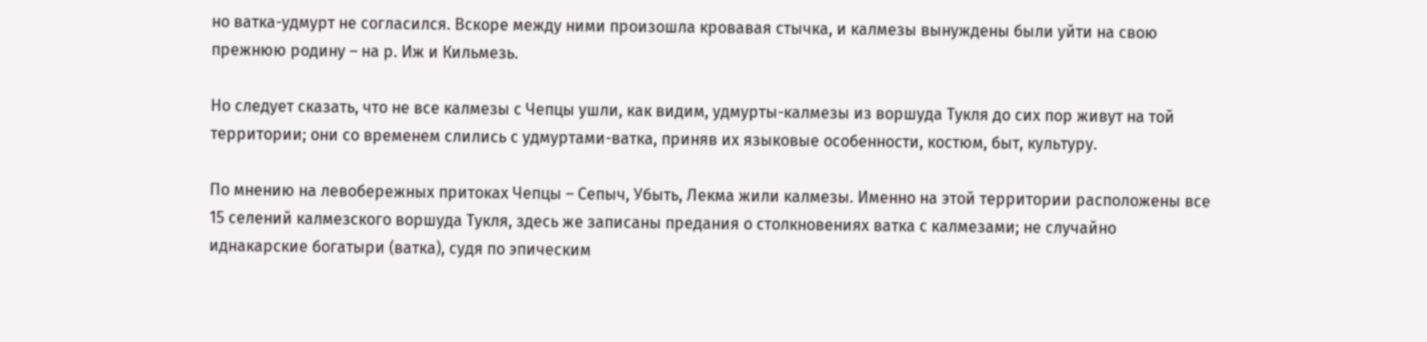но ватка-удмурт не согласился. Вскоре между ними произошла кровавая стычка, и калмезы вынуждены были уйти на свою прежнюю родину – на р. Иж и Кильмезь.

Но следует сказать, что не все калмезы с Чепцы ушли, как видим, удмурты-калмезы из воршуда Тукля до сих пор живут на той территории; они со временем слились с удмуртами-ватка, приняв их языковые особенности, костюм, быт, культуру.

По мнению на левобережных притоках Чепцы – Сепыч, Убыть, Лекма жили калмезы. Именно на этой территории расположены все 15 селений калмезского воршуда Тукля, здесь же записаны предания о столкновениях ватка с калмезами; не случайно иднакарские богатыри (ватка), судя по эпическим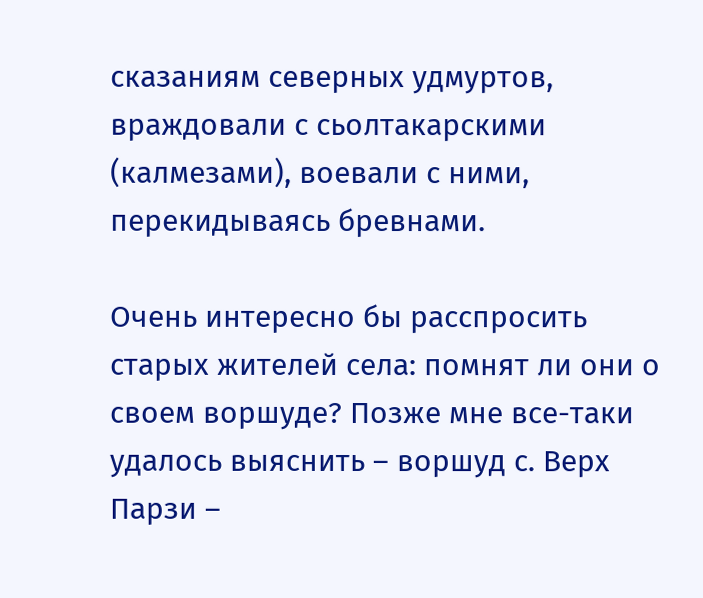сказаниям северных удмуртов, враждовали с сьолтакарскими (калмезами), воевали с ними, перекидываясь бревнами.

Очень интересно бы расспросить старых жителей села: помнят ли они о своем воршуде? Позже мне все-таки удалось выяснить – воршуд с. Верх Парзи –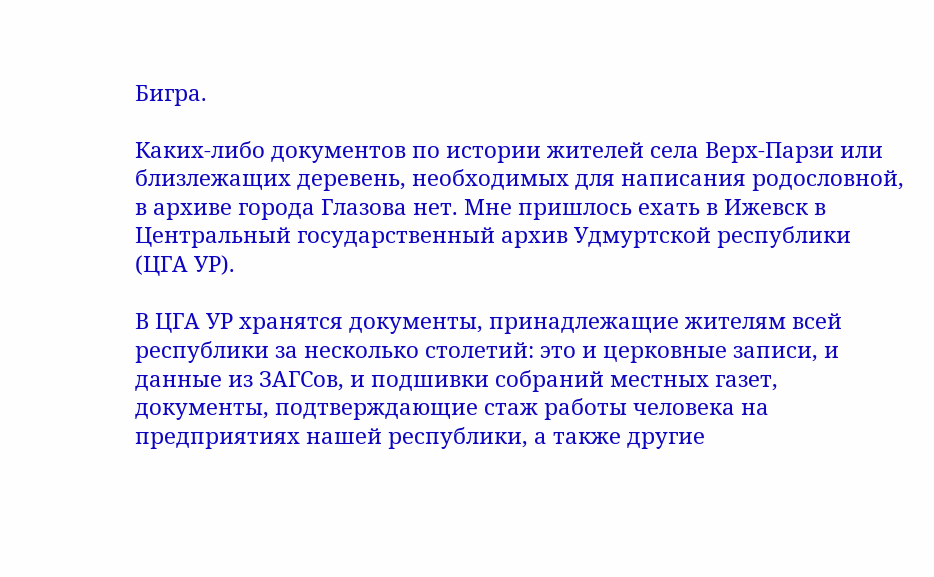Бигра.

Каких-либо документов по истории жителей села Верх-Парзи или близлежащих деревень, необходимых для написания родословной, в архиве города Глазова нет. Мне пришлось ехать в Ижевск в Центральный государственный архив Удмуртской республики (ЦГА УР).

В ЦГА УР хранятся документы, принадлежащие жителям всей республики за несколько столетий: это и церковные записи, и данные из ЗАГСов, и подшивки собраний местных газет, документы, подтверждающие стаж работы человека на предприятиях нашей республики, а также другие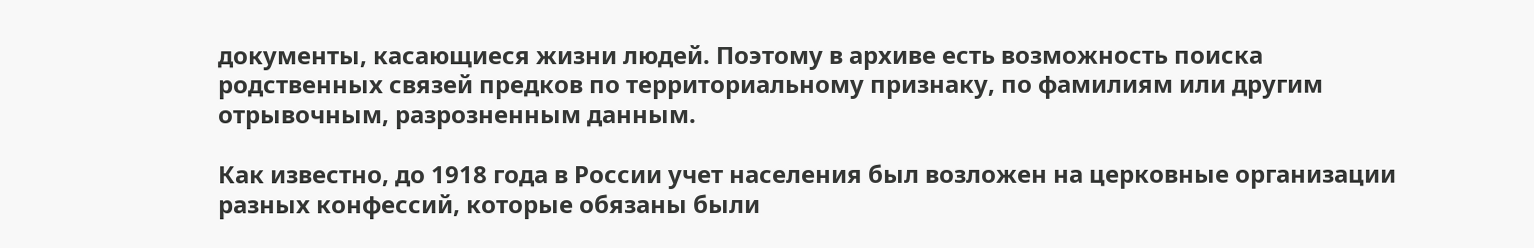документы, касающиеся жизни людей. Поэтому в архиве есть возможность поиска родственных связей предков по территориальному признаку, по фамилиям или другим отрывочным, разрозненным данным.

Как известно, до 1918 года в России учет населения был возложен на церковные организации разных конфессий, которые обязаны были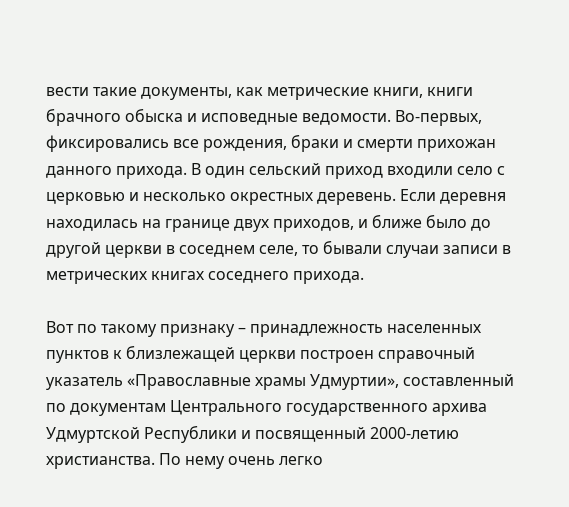вести такие документы, как метрические книги, книги брачного обыска и исповедные ведомости. Во-первых, фиксировались все рождения, браки и смерти прихожан данного прихода. В один сельский приход входили село с церковью и несколько окрестных деревень. Если деревня находилась на границе двух приходов, и ближе было до другой церкви в соседнем селе, то бывали случаи записи в метрических книгах соседнего прихода.

Вот по такому признаку – принадлежность населенных пунктов к близлежащей церкви построен справочный указатель «Православные храмы Удмуртии», составленный по документам Центрального государственного архива Удмуртской Республики и посвященный 2000-летию христианства. По нему очень легко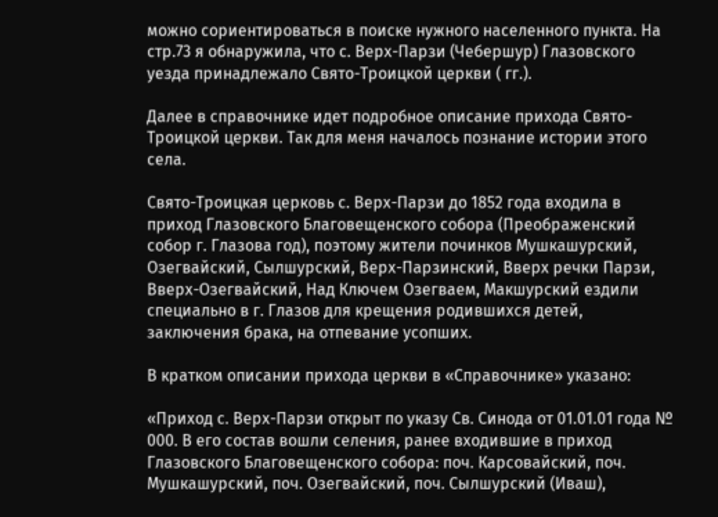можно сориентироваться в поиске нужного населенного пункта. На стр.73 я обнаружила, что с. Верх-Парзи (Чебершур) Глазовского уезда принадлежало Свято-Троицкой церкви ( гг.).

Далее в справочнике идет подробное описание прихода Свято-Троицкой церкви. Так для меня началось познание истории этого села.

Свято-Троицкая церковь с. Верх-Парзи до 1852 года входила в приход Глазовского Благовещенского собора (Преображенский собор г. Глазова год), поэтому жители починков Мушкашурский, Озегвайский, Сылшурский, Верх-Парзинский, Вверх речки Парзи, Вверх-Озегвайский, Над Ключем Озегваем, Макшурский ездили специально в г. Глазов для крещения родившихся детей, заключения брака, на отпевание усопших.

В кратком описании прихода церкви в «Справочнике» указано:

«Приход с. Верх-Парзи открыт по указу Св. Синода от 01.01.01 года № 000. В его состав вошли селения, ранее входившие в приход Глазовского Благовещенского собора: поч. Карсовайский, поч. Мушкашурский, поч. Озегвайский, поч. Сылшурский (Иваш),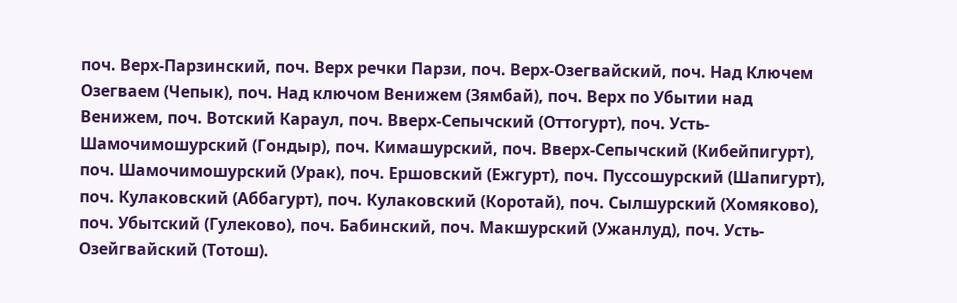поч. Верх-Парзинский, поч. Верх речки Парзи, поч. Верх-Озегвайский, поч. Над Ключем Озегваем (Чепык), поч. Над ключом Венижем (Зямбай), поч. Верх по Убытии над Венижем, поч. Вотский Караул, поч. Вверх-Сепычский (Оттогурт), поч. Усть-Шамочимошурский (Гондыр), поч. Кимашурский, поч. Вверх-Сепычский (Кибейпигурт), поч. Шамочимошурский (Урак), поч. Ершовский (Ежгурт), поч. Пуссошурский (Шапигурт), поч. Кулаковский (Аббагурт), поч. Кулаковский (Коротай), поч. Сылшурский (Хомяково), поч. Убытский (Гулеково), поч. Бабинский, поч. Макшурский (Ужанлуд), поч. Усть-Озейгвайский (Тотош).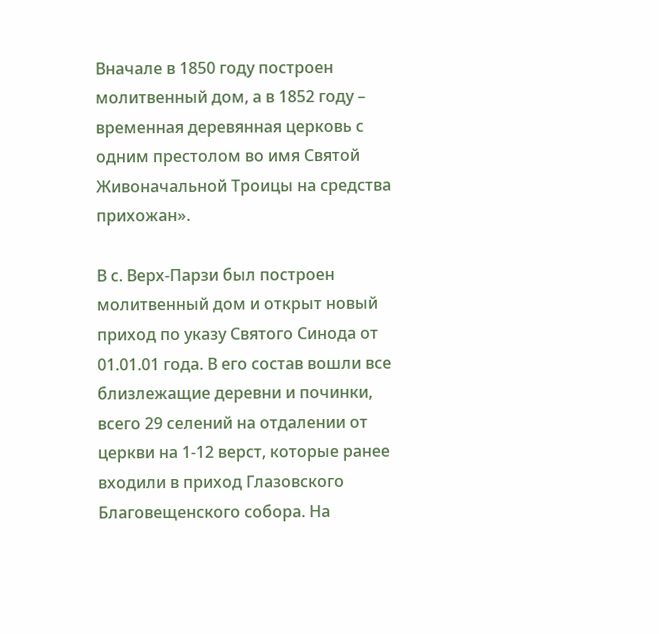Вначале в 1850 году построен молитвенный дом, а в 1852 году – временная деревянная церковь с одним престолом во имя Святой Живоначальной Троицы на средства прихожан».

В с. Верх-Парзи был построен молитвенный дом и открыт новый приход по указу Святого Синода от 01.01.01 года. В его состав вошли все близлежащие деревни и починки, всего 29 селений на отдалении от церкви на 1-12 верст, которые ранее входили в приход Глазовского Благовещенского собора. На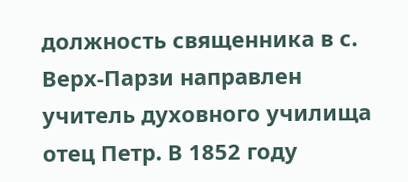должность священника в с. Верх-Парзи направлен учитель духовного училища отец Петр. В 1852 году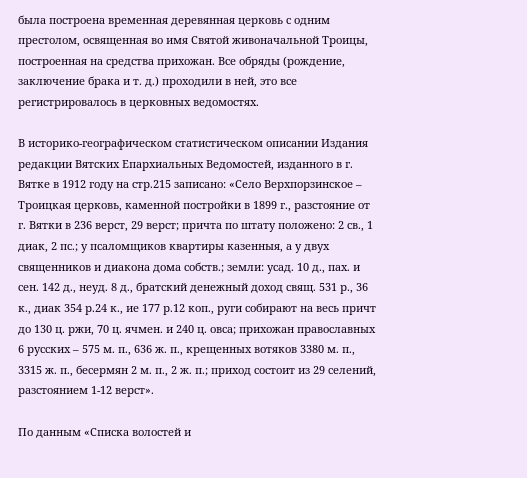была построена временная деревянная церковь с одним престолом, освященная во имя Святой живоначальной Троицы, построенная на средства прихожан. Все обряды (рождение, заключение брака и т. д.) проходили в ней, это все регистрировалось в церковных ведомостях.

В историко-географическом статистическом описании Издания редакции Вятских Епархиальных Ведомостей, изданного в г. Вятке в 1912 году на стр.215 записано: «Село Верхпорзинское – Троицкая церковь, каменной постройки в 1899 г., разстояние от г. Вятки в 236 верст, 29 верст; причта по штату положено: 2 св., 1 диак, 2 пс.; у псаломщиков квартиры казенныя, а у двух священников и диакона дома собств.; земли: усад. 10 д., пах. и сен. 142 д., неуд. 8 д., братский денежный доход свящ. 531 р., 36 к., диак 354 р.24 к., ие 177 р.12 коп., руги собирают на весь причт до 130 ц. ржи, 70 ц. ячмен. и 240 ц. овса; прихожан православных 6 русских – 575 м. п., 636 ж. п., крещенных вотяков 3380 м. п., 3315 ж. п., бесермян 2 м. п., 2 ж. п.; приход состоит из 29 селений, разстоянием 1-12 верст».

По данным «Списка волостей и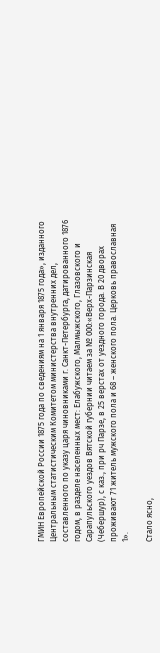ГМИН Европейской России 1875 года по сведениям на 1 января 1875 года», изданного Центральным статистическим Комитетом министерства внутренних дел, составленного по указу царя чиновниками г. Санкт-Петербурга, датированного 1876 годом, в разделе населенных мест: Елабужского, Малмыжского, Глазовского и Сарапульского уездов Вятской губернии читаем за № 000:«Верх-Парзинская (Чебершур), с каз., при рч Парзе, в 25 верстах от уездного города. В 20 дворах проживают 71 житель мужского пола и 68 – женского пола. Церковь православная 1».

Стало ясно,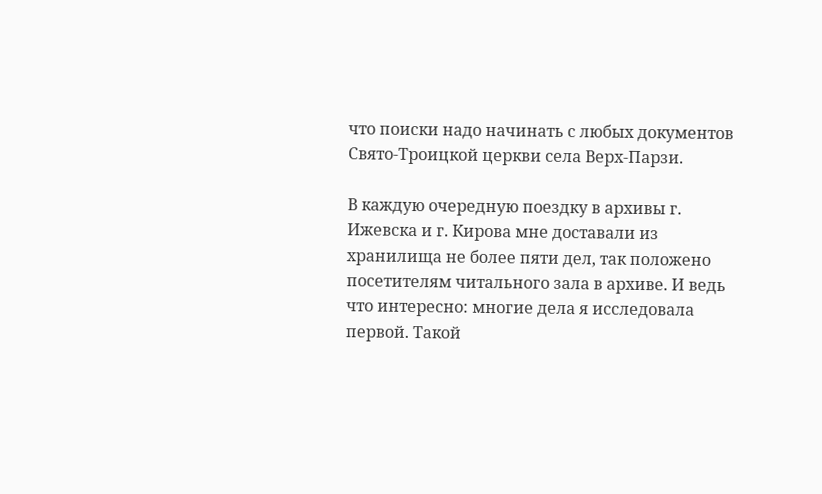что поиски надо начинать с любых документов Свято-Троицкой церкви села Верх-Парзи.

В каждую очередную поездку в архивы г. Ижевска и г. Кирова мне доставали из хранилища не более пяти дел, так положено посетителям читального зала в архиве. И ведь что интересно: многие дела я исследовала первой. Такой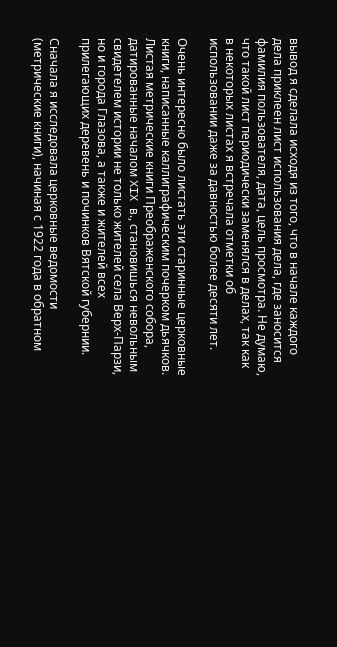вывод я сделала исходя из того, что в начале каждого дела приклеен лист использования дела, где заносится фамилия пользователя, дата, цель просмотра. Не думаю, что такой лист периодически заменялся в делах, так как в некоторых листах я встречала отметки об использовании даже за давностью более десяти лет.

Очень интересно было листать эти старинные церковные книги, написанные каллиграфическим почерком дьячков. Листая метрические книги Преображенского собора, датированные началом XIX в., становишься невольным свидетелем истории не только жителей села Верх-Парзи, но и города Глазова, а также и жителей всех прилегающих деревень и починков Вятской губернии.

Сначала я исследовала церковные ведомости (метрические книги), начиная с 1922 года в обратном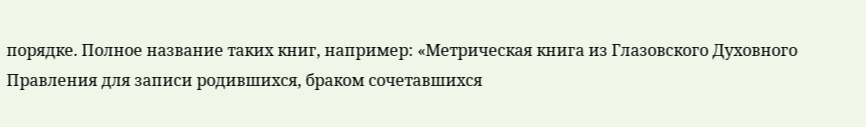порядке. Полное название таких книг, например: «Метрическая книга из Глазовского Духовного Правления для записи родившихся, браком сочетавшихся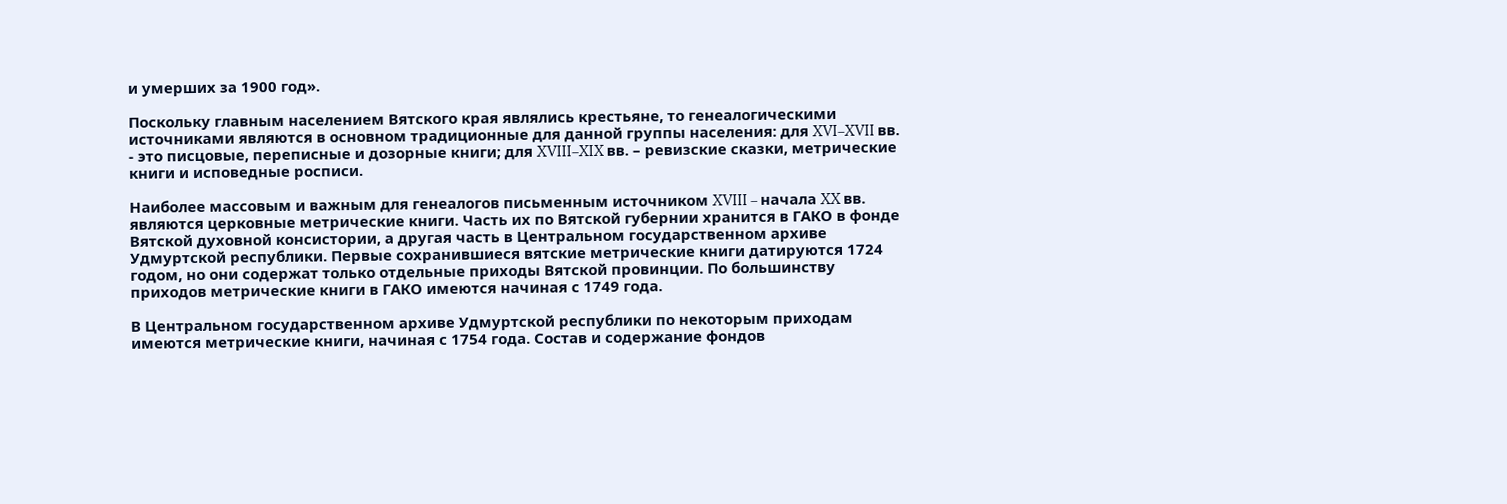и умерших за 1900 год».

Поскольку главным населением Вятского края являлись крестьяне, то генеалогическими источниками являются в основном традиционные для данной группы населения: для XVI–XVII вв. - это писцовые, переписные и дозорные книги; для XVIII–XIX вв. – ревизские сказки, метрические книги и исповедные росписи.

Наиболее массовым и важным для генеалогов письменным источником XVIII – начала XX вв. являются церковные метрические книги. Часть их по Вятской губернии хранится в ГАКО в фонде Вятской духовной консистории, а другая часть в Центральном государственном архиве Удмуртской республики. Первые сохранившиеся вятские метрические книги датируются 1724 годом, но они содержат только отдельные приходы Вятской провинции. По большинству приходов метрические книги в ГАКО имеются начиная с 1749 года.

В Центральном государственном архиве Удмуртской республики по некоторым приходам имеются метрические книги, начиная с 1754 года. Состав и содержание фондов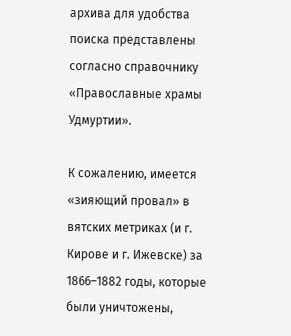архива для удобства поиска представлены согласно справочнику «Православные храмы Удмуртии».

К сожалению, имеется «зияющий провал» в вятских метриках (и г. Кирове и г. Ижевске) за 1866–1882 годы, которые были уничтожены,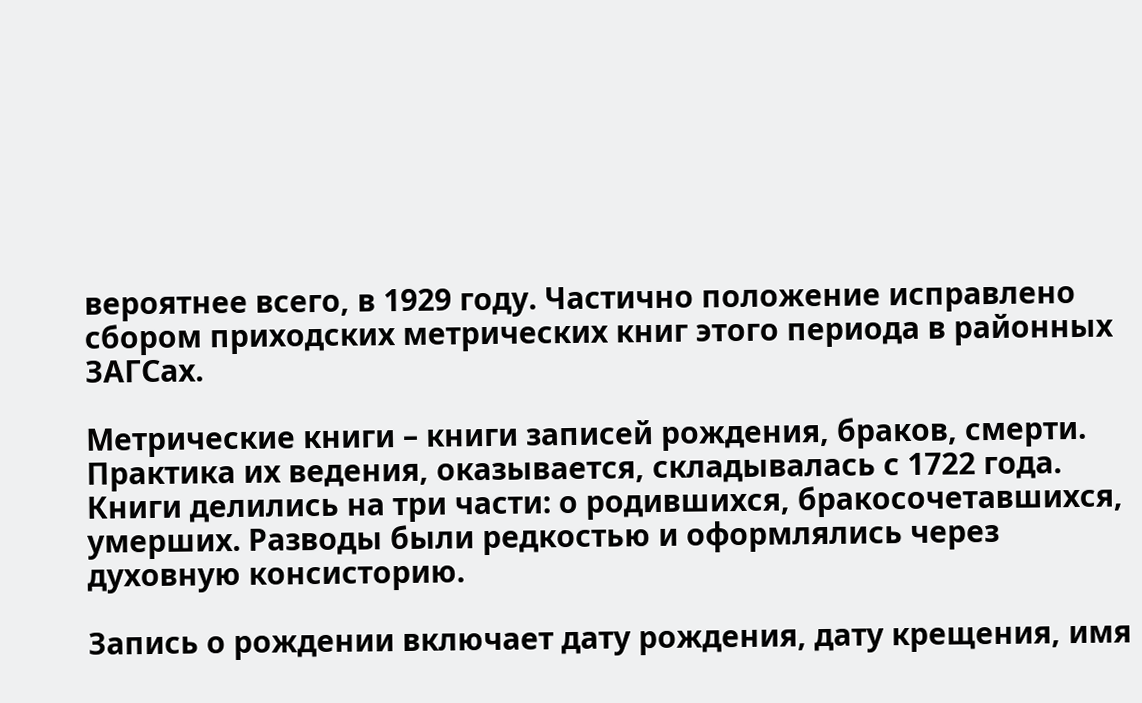вероятнее всего, в 1929 году. Частично положение исправлено сбором приходских метрических книг этого периода в районных ЗАГСах.

Метрические книги – книги записей рождения, браков, смерти. Практика их ведения, оказывается, складывалась с 1722 года. Книги делились на три части: о родившихся, бракосочетавшихся, умерших. Разводы были редкостью и оформлялись через духовную консисторию.

Запись о рождении включает дату рождения, дату крещения, имя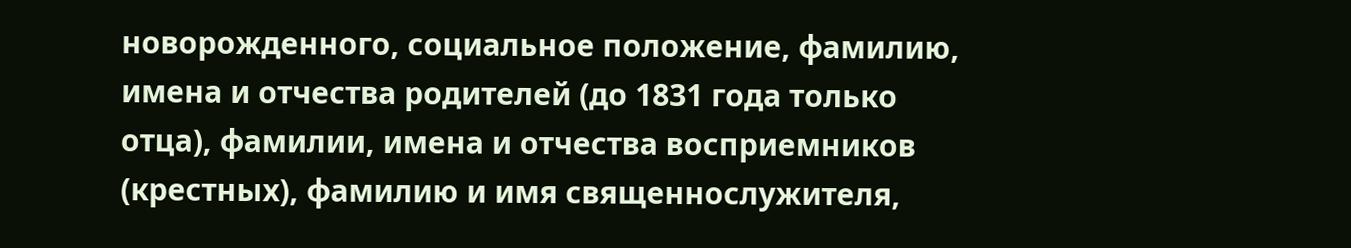новорожденного, социальное положение, фамилию, имена и отчества родителей (до 1831 года только отца), фамилии, имена и отчества восприемников (крестных), фамилию и имя священнослужителя,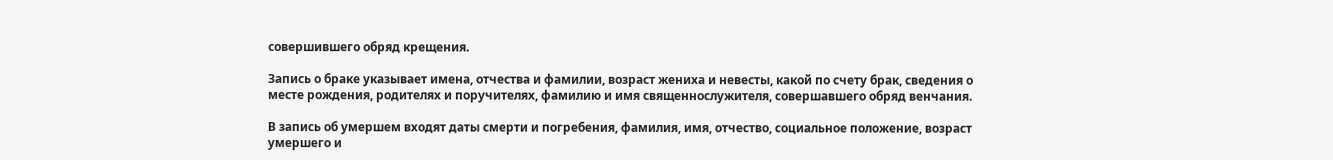совершившего обряд крещения.

Запись о браке указывает имена, отчества и фамилии, возраст жениха и невесты, какой по счету брак, сведения о месте рождения, родителях и поручителях, фамилию и имя священнослужителя, совершавшего обряд венчания.

В запись об умершем входят даты смерти и погребения, фамилия, имя, отчество, социальное положение, возраст умершего и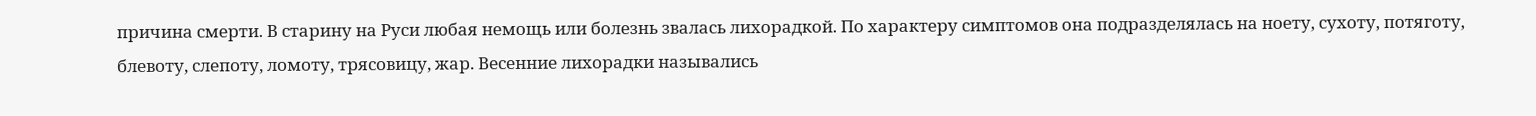причина смерти. В старину на Руси любая немощь или болезнь звалась лихорадкой. По характеру симптомов она подразделялась на ноету, сухоту, потяготу, блевоту, слепоту, ломоту, трясовицу, жар. Весенние лихорадки назывались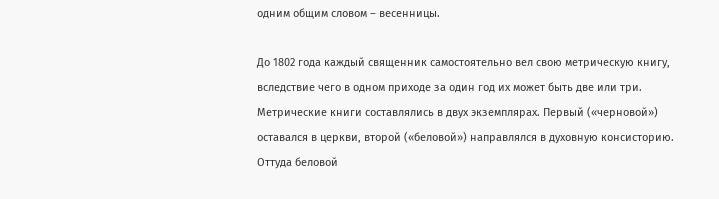одним общим словом – весенницы.

До 1802 года каждый священник самостоятельно вел свою метрическую книгу, вследствие чего в одном приходе за один год их может быть две или три. Метрические книги составлялись в двух экземплярах. Первый («черновой») оставался в церкви, второй («беловой») направлялся в духовную консисторию. Оттуда беловой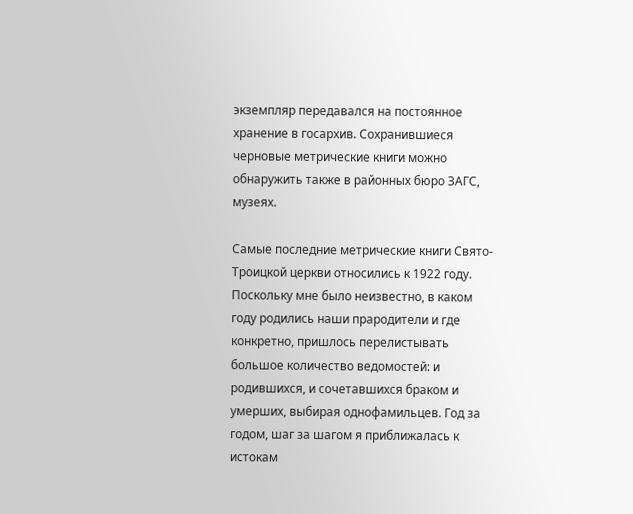экземпляр передавался на постоянное хранение в госархив. Сохранившиеся черновые метрические книги можно обнаружить также в районных бюро ЗАГС, музеях.

Самые последние метрические книги Свято-Троицкой церкви относились к 1922 году. Поскольку мне было неизвестно, в каком году родились наши прародители и где конкретно, пришлось перелистывать большое количество ведомостей: и родившихся, и сочетавшихся браком и умерших, выбирая однофамильцев. Год за годом, шаг за шагом я приближалась к истокам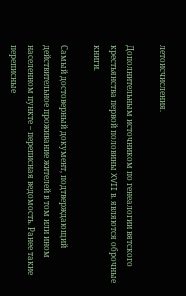летоисчисления.

Дополнительным источником по генеалогии вятского крестьянства первой половины XVII в. являются оброчные книги.

Самый достоверный документ, подтверждающий действительное проживание жителей в том или ином населенном пункте – переписная ведомость. Ранее такие переписные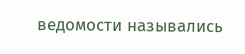ведомости назывались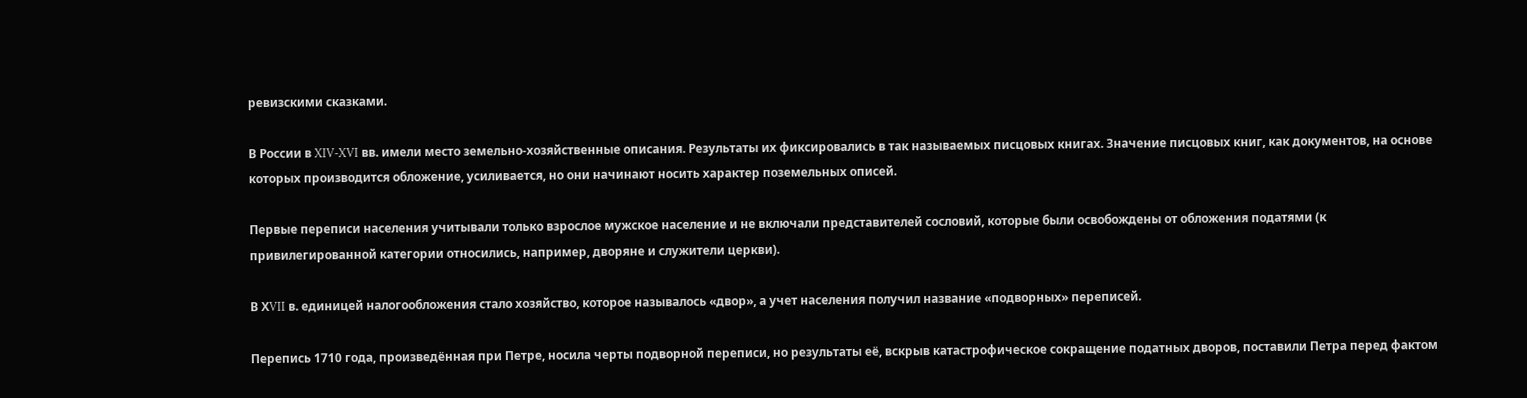ревизскими сказками.

В России в XIV-XVI вв. имели место земельно-хозяйственные описания. Результаты их фиксировались в так называемых писцовых книгах. Значение писцовых книг, как документов, на основе которых производится обложение, усиливается, но они начинают носить характер поземельных описей.

Первые переписи населения учитывали только взрослое мужское население и не включали представителей сословий, которые были освобождены от обложения податями (к привилегированной категории относились, например, дворяне и служители церкви).

В ХVII в. единицей налогообложения стало хозяйство, которое называлось «двор», а учет населения получил название «подворных» переписей.

Перепись 1710 года, произведённая при Петре, носила черты подворной переписи, но результаты её, вскрыв катастрофическое сокращение податных дворов, поставили Петра перед фактом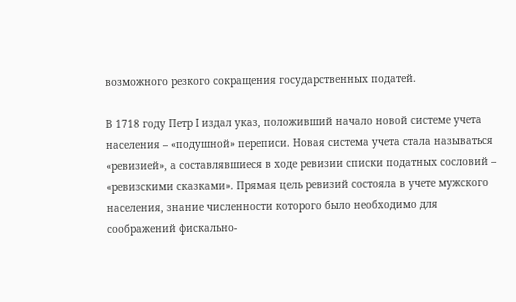возможного резкого сокращения государственных податей.

В 1718 году Петр I издал указ, положивший начало новой системе учета населения – «подушной» переписи. Новая система учета стала называться «ревизией», а составлявшиеся в ходе ревизии списки податных сословий – «ревизскими сказками». Прямая цель ревизий состояла в учете мужского населения, знание численности которого было необходимо для соображений фискально-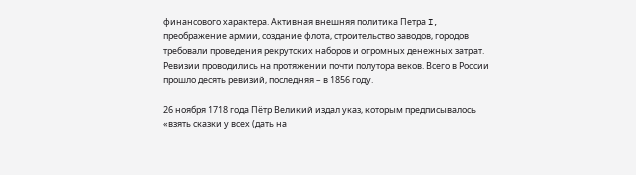финансового характера. Активная внешняя политика Петра I, преображение армии, создание флота, строительство заводов, городов требовали проведения рекрутских наборов и огромных денежных затрат. Ревизии проводились на протяжении почти полутора веков. Всего в России прошло десять ревизий, последняя – в 1856 году.

26 ноября 1718 года Пётр Великий издал указ, которым предписывалось «взять сказки у всех (дать на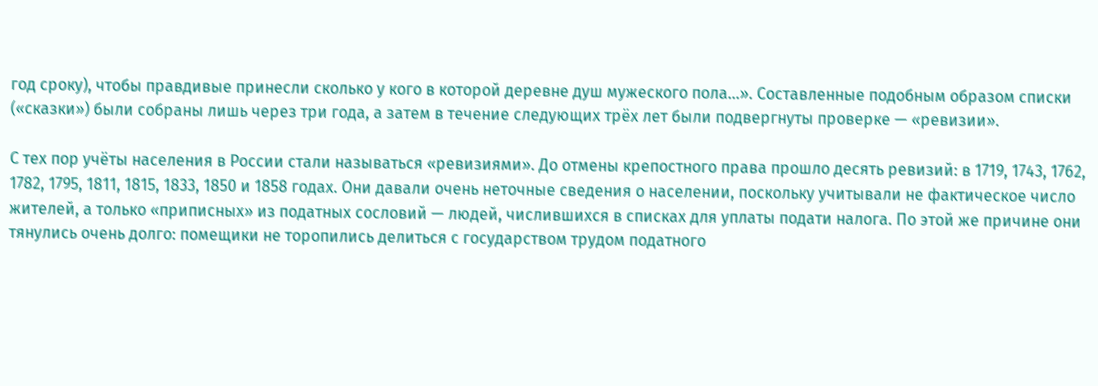год сроку), чтобы правдивые принесли сколько у кого в которой деревне душ мужеского пола…». Составленные подобным образом списки («сказки») были собраны лишь через три года, а затем в течение следующих трёх лет были подвергнуты проверке — «ревизии».

С тех пор учёты населения в России стали называться «ревизиями». До отмены крепостного права прошло десять ревизий: в 1719, 1743, 1762, 1782, 1795, 1811, 1815, 1833, 1850 и 1858 годах. Они давали очень неточные сведения о населении, поскольку учитывали не фактическое число жителей, а только «приписных» из податных сословий — людей, числившихся в списках для уплаты подати налога. По этой же причине они тянулись очень долго: помещики не торопились делиться с государством трудом податного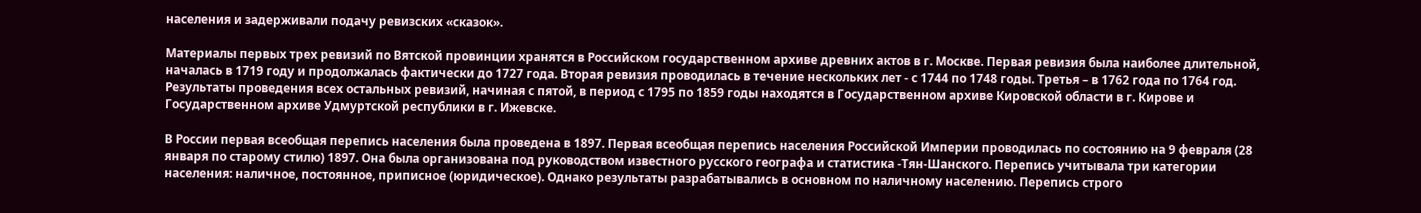населения и задерживали подачу ревизских «сказок».

Материалы первых трех ревизий по Вятской провинции хранятся в Российском государственном архиве древних актов в г. Москве. Первая ревизия была наиболее длительной, началась в 1719 году и продолжалась фактически до 1727 года. Вторая ревизия проводилась в течение нескольких лет - с 1744 по 1748 годы. Третья – в 1762 года по 1764 год. Результаты проведения всех остальных ревизий, начиная с пятой, в период с 1795 по 1859 годы находятся в Государственном архиве Кировской области в г. Кирове и Государственном архиве Удмуртской республики в г. Ижевске.

В России первая всеобщая перепись населения была проведена в 1897. Первая всеобщая перепись населения Российской Империи проводилась по состоянию на 9 февраля (28 января по старому стилю) 1897. Она была организована под руководством известного русского географа и статистика -Тян-Шанского. Перепись учитывала три категории населения: наличное, постоянное, приписное (юридическое). Однако результаты разрабатывались в основном по наличному населению. Перепись строго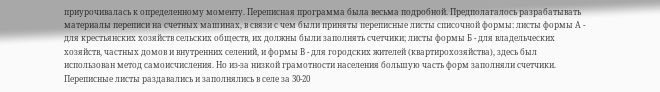приурочивалась к определенному моменту. Переписная программа была весьма подробной. Предполагалось разрабатывать материалы переписи на счетных машинах, в связи с чем были приняты переписные листы списочной формы: листы формы А - для крестьянских хозяйств сельских обществ, их должны были заполнять счетчики; листы формы Б - для владельческих хозяйств, частных домов и внутренних селений, и формы В - для городских жителей (квартирохозяйства), здесь был использован метод самоисчисления. Но из-за низкой грамотности населения большую часть форм заполняли счетчики. Переписные листы раздавались и заполнялись в селе за 30-20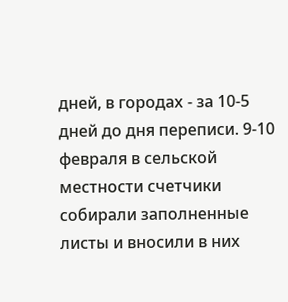дней, в городах - за 10-5 дней до дня переписи. 9-10 февраля в сельской местности счетчики собирали заполненные листы и вносили в них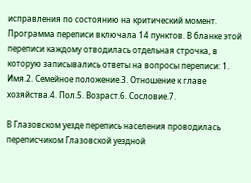исправления по состоянию на критический момент. Программа переписи включала 14 пунктов. В бланке этой переписи каждому отводилась отдельная строчка, в которую записывались ответы на вопросы переписи: 1. Имя.2. Семейное положение.3. Отношение к главе хозяйства.4. Пол.5. Возраст.6. Сословие.7.

В Глазовском уезде перепись населения проводилась переписчиком Глазовской уездной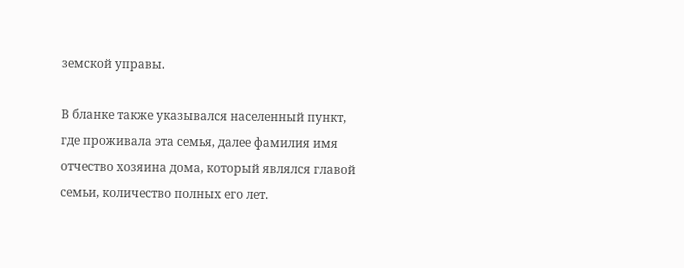земской управы.

В бланке также указывался населенный пункт, где проживала эта семья, далее фамилия имя отчество хозяина дома, который являлся главой семьи, количество полных его лет.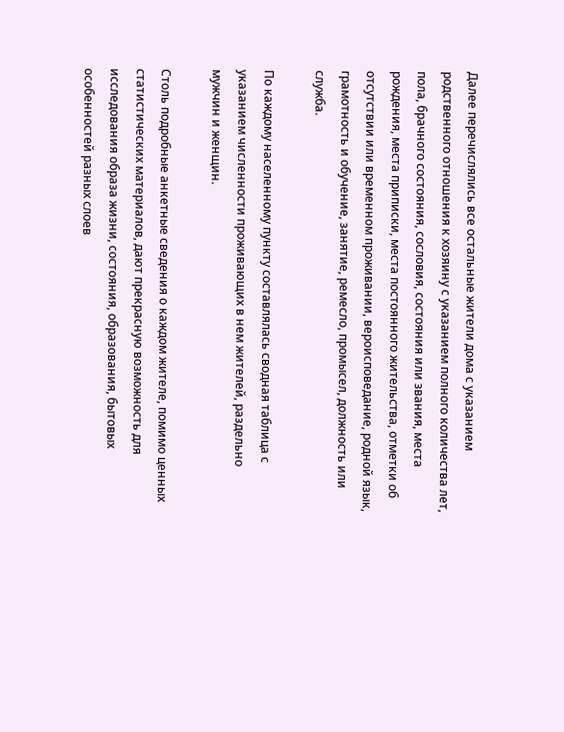Далее перечислялись все остальные жители дома с указанием родственного отношения к хозяину с указанием полного количества лет, пола, брачного состояния, сословия, состояния или звания, места рождения, места приписки, места постоянного жительства, отметки об отсутствии или временном проживании, вероисповедание, родной язык, грамотность и обучение, занятие, ремесло, промысел, должность или служба.

По каждому населенному пункту составлялась сводная таблица с указанием численности проживающих в нем жителей, раздельно мужчин и женщин.

Столь подробные анкетные сведения о каждом жителе, помимо ценных статистических материалов, дают прекрасную возможность для исследования образа жизни, состояния, образования, бытовых особенностей разных слоев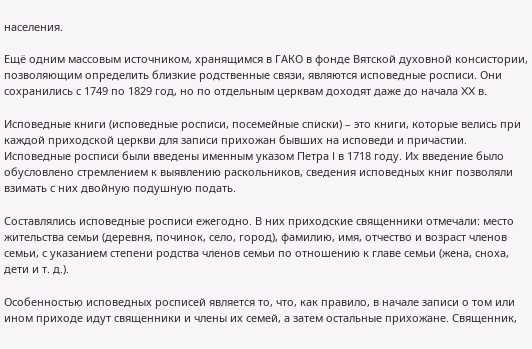населения.

Ещё одним массовым источником, хранящимся в ГАКО в фонде Вятской духовной консистории, позволяющим определить близкие родственные связи, являются исповедные росписи. Они сохранились с 1749 по 1829 год, но по отдельным церквам доходят даже до начала XX в.

Исповедные книги (исповедные росписи, посемейные списки) – это книги, которые велись при каждой приходской церкви для записи прихожан бывших на исповеди и причастии. Исповедные росписи были введены именным указом Петра I в 1718 году. Их введение было обусловлено стремлением к выявлению раскольников, сведения исповедных книг позволяли взимать с них двойную подушную подать.

Составлялись исповедные росписи ежегодно. В них приходские священники отмечали: место жительства семьи (деревня, починок, село, город), фамилию, имя, отчество и возраст членов семьи, с указанием степени родства членов семьи по отношению к главе семьи (жена, сноха, дети и т. д.).

Особенностью исповедных росписей является то, что, как правило, в начале записи о том или ином приходе идут священники и члены их семей, а затем остальные прихожане. Священник,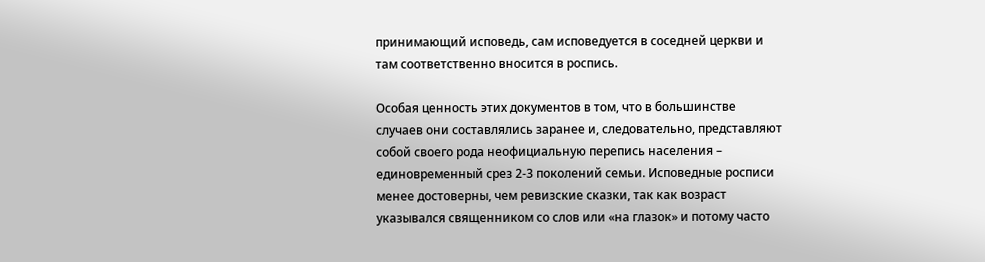принимающий исповедь, сам исповедуется в соседней церкви и там соответственно вносится в роспись.

Особая ценность этих документов в том, что в большинстве случаев они составлялись заранее и, следовательно, представляют собой своего рода неофициальную перепись населения – единовременный срез 2-3 поколений семьи. Исповедные росписи менее достоверны, чем ревизские сказки, так как возраст указывался священником со слов или «на глазок» и потому часто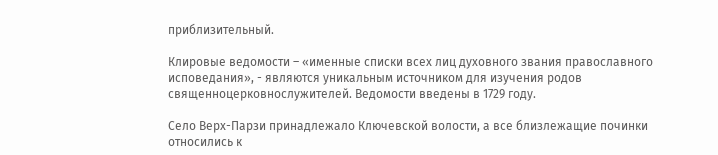приблизительный.

Клировые ведомости – «именные списки всех лиц духовного звания православного исповедания», - являются уникальным источником для изучения родов священноцерковнослужителей. Ведомости введены в 1729 году.

Село Верх-Парзи принадлежало Ключевской волости, а все близлежащие починки относились к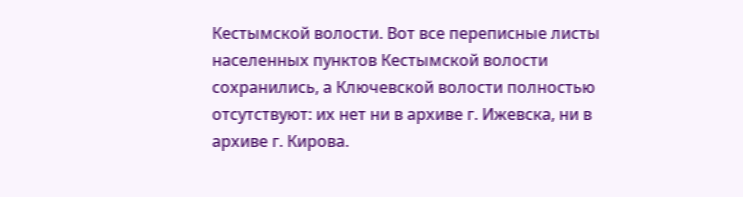Кестымской волости. Вот все переписные листы населенных пунктов Кестымской волости сохранились, а Ключевской волости полностью отсутствуют: их нет ни в архиве г. Ижевска, ни в архиве г. Кирова.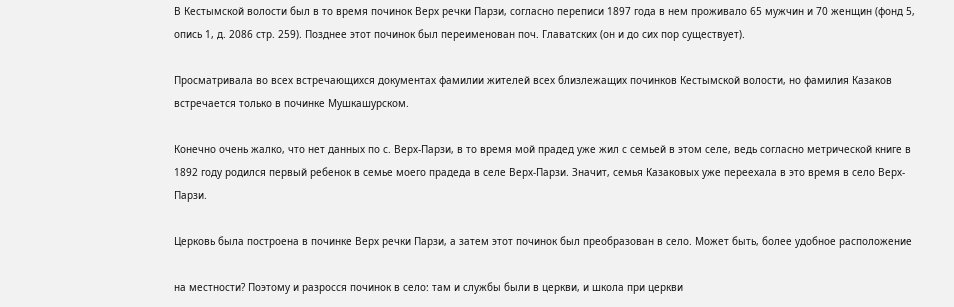В Кестымской волости был в то время починок Верх речки Парзи, согласно переписи 1897 года в нем проживало 65 мужчин и 70 женщин (фонд 5, опись 1, д. 2086 стр. 259). Позднее этот починок был переименован поч. Главатских (он и до сих пор существует).

Просматривала во всех встречающихся документах фамилии жителей всех близлежащих починков Кестымской волости, но фамилия Казаков встречается только в починке Мушкашурском.

Конечно очень жалко, что нет данных по с. Верх-Парзи, в то время мой прадед уже жил с семьей в этом селе, ведь согласно метрической книге в 1892 году родился первый ребенок в семье моего прадеда в селе Верх-Парзи. Значит, семья Казаковых уже переехала в это время в село Верх-Парзи.

Церковь была построена в починке Верх речки Парзи, а затем этот починок был преобразован в село. Может быть, более удобное расположение

на местности? Поэтому и разросся починок в село: там и службы были в церкви, и школа при церкви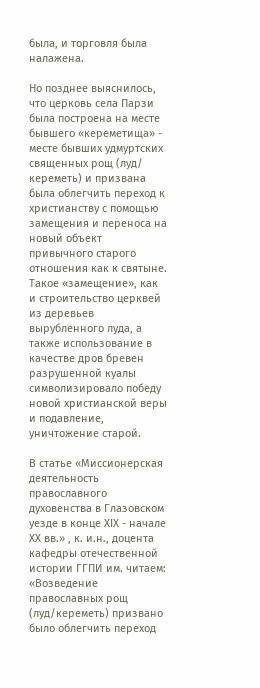была, и торговля была налажена.

Но позднее выяснилось, что церковь села Парзи была построена на месте бывшего «кереметища» - месте бывших удмуртских священных рощ (луд/ кереметь) и призвана была облегчить переход к христианству с помощью замещения и переноса на новый объект привычного старого отношения как к святыне. Такое «замещение», как и строительство церквей из деревьев вырубленного луда, а также использование в качестве дров бревен разрушенной куалы символизировало победу новой христианской веры и подавление, уничтожение старой.

В статье «Миссионерская деятельность православного духовенства в Глазовском уезде в конце ХIХ - начале ХХ вв.» , к. и.н., доцента кафедры отечественной истории ГГПИ им. читаем: «Возведение православных рощ (луд/кереметь) призвано было облегчить переход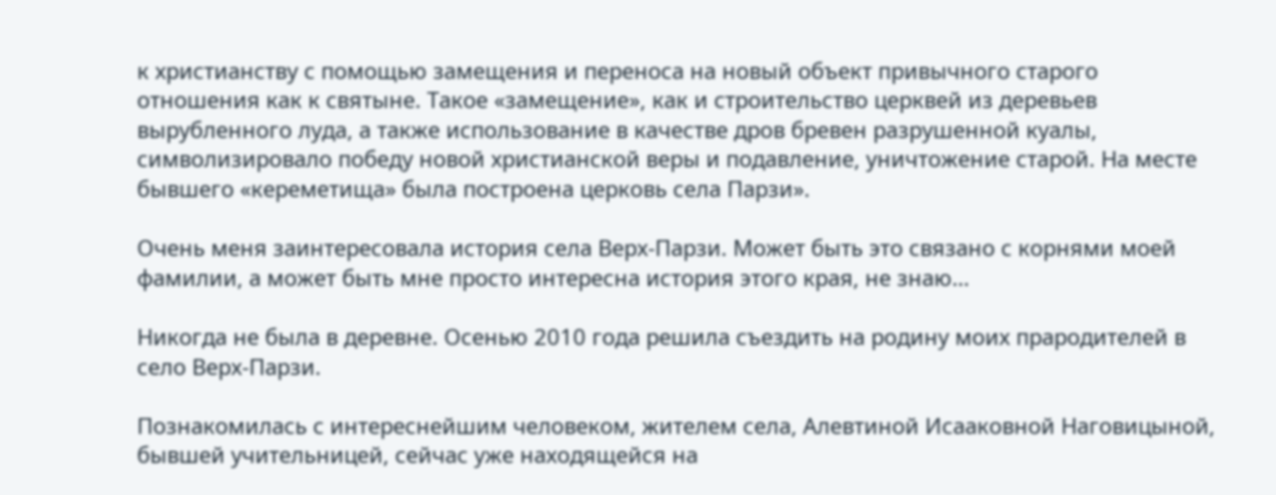к христианству с помощью замещения и переноса на новый объект привычного старого отношения как к святыне. Такое «замещение», как и строительство церквей из деревьев вырубленного луда, а также использование в качестве дров бревен разрушенной куалы, символизировало победу новой христианской веры и подавление, уничтожение старой. На месте бывшего «кереметища» была построена церковь села Парзи».

Очень меня заинтересовала история села Верх-Парзи. Может быть это связано с корнями моей фамилии, а может быть мне просто интересна история этого края, не знаю…

Никогда не была в деревне. Осенью 2010 года решила съездить на родину моих прародителей в село Верх-Парзи.

Познакомилась с интереснейшим человеком, жителем села, Алевтиной Исааковной Наговицыной, бывшей учительницей, сейчас уже находящейся на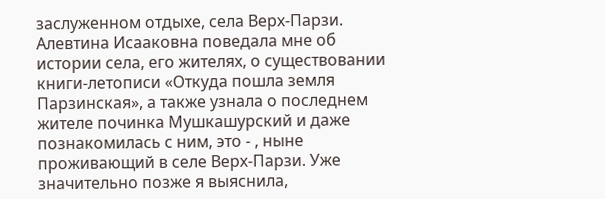заслуженном отдыхе, села Верх-Парзи. Алевтина Исааковна поведала мне об истории села, его жителях, о существовании книги-летописи «Откуда пошла земля Парзинская», а также узнала о последнем жителе починка Мушкашурский и даже познакомилась с ним, это - , ныне проживающий в селе Верх-Парзи. Уже значительно позже я выяснила,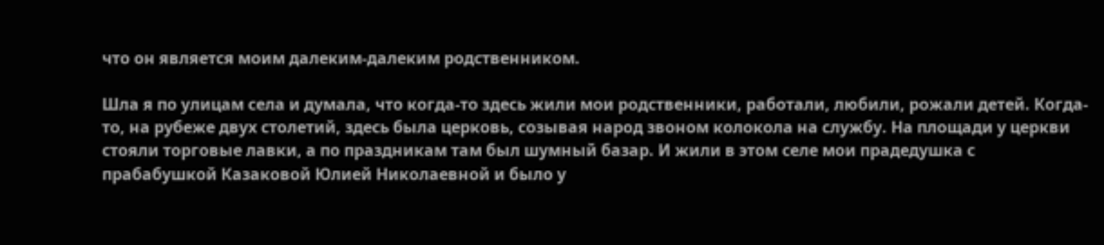что он является моим далеким-далеким родственником.

Шла я по улицам села и думала, что когда-то здесь жили мои родственники, работали, любили, рожали детей. Когда-то, на рубеже двух столетий, здесь была церковь, созывая народ звоном колокола на службу. На площади у церкви стояли торговые лавки, а по праздникам там был шумный базар. И жили в этом селе мои прадедушка с прабабушкой Казаковой Юлией Николаевной и было у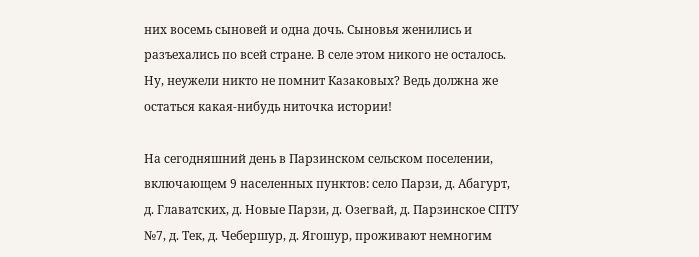них восемь сыновей и одна дочь. Сыновья женились и разъехались по всей стране. В селе этом никого не осталось. Ну, неужели никто не помнит Казаковых? Ведь должна же остаться какая-нибудь ниточка истории!

На сегодняшний день в Парзинском сельском поселении, включающем 9 населенных пунктов: село Парзи, д. Абагурт, д. Главатских, д. Новые Парзи, д. Озегвай, д. Парзинское СПТУ №7, д. Тек, д. Чебершур, д. Ягошур, проживают немногим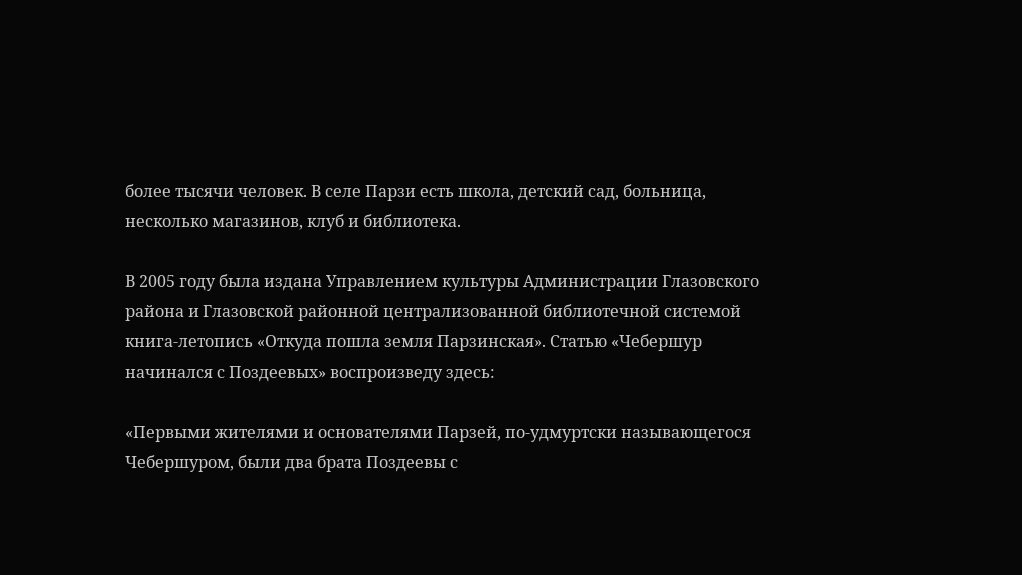более тысячи человек. В селе Парзи есть школа, детский сад, больница, несколько магазинов, клуб и библиотека.

В 2005 году была издана Управлением культуры Администрации Глазовского района и Глазовской районной централизованной библиотечной системой книга-летопись «Откуда пошла земля Парзинская». Статью «Чебершур начинался с Поздеевых» воспроизведу здесь:

«Первыми жителями и основателями Парзей, по-удмуртски называющегося Чебершуром, были два брата Поздеевы с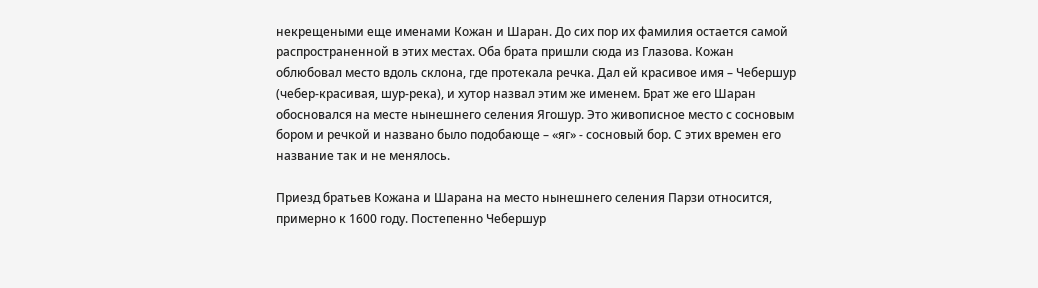некрещеными еще именами Кожан и Шаран. До сих пор их фамилия остается самой распространенной в этих местах. Оба брата пришли сюда из Глазова. Кожан облюбовал место вдоль склона, где протекала речка. Дал ей красивое имя – Чебершур (чебер-красивая, шур-река), и хутор назвал этим же именем. Брат же его Шаран обосновался на месте нынешнего селения Ягошур. Это живописное место с сосновым бором и речкой и названо было подобающе – «яг» - сосновый бор. С этих времен его название так и не менялось.

Приезд братьев Кожана и Шарана на место нынешнего селения Парзи относится, примерно к 1600 году. Постепенно Чебершур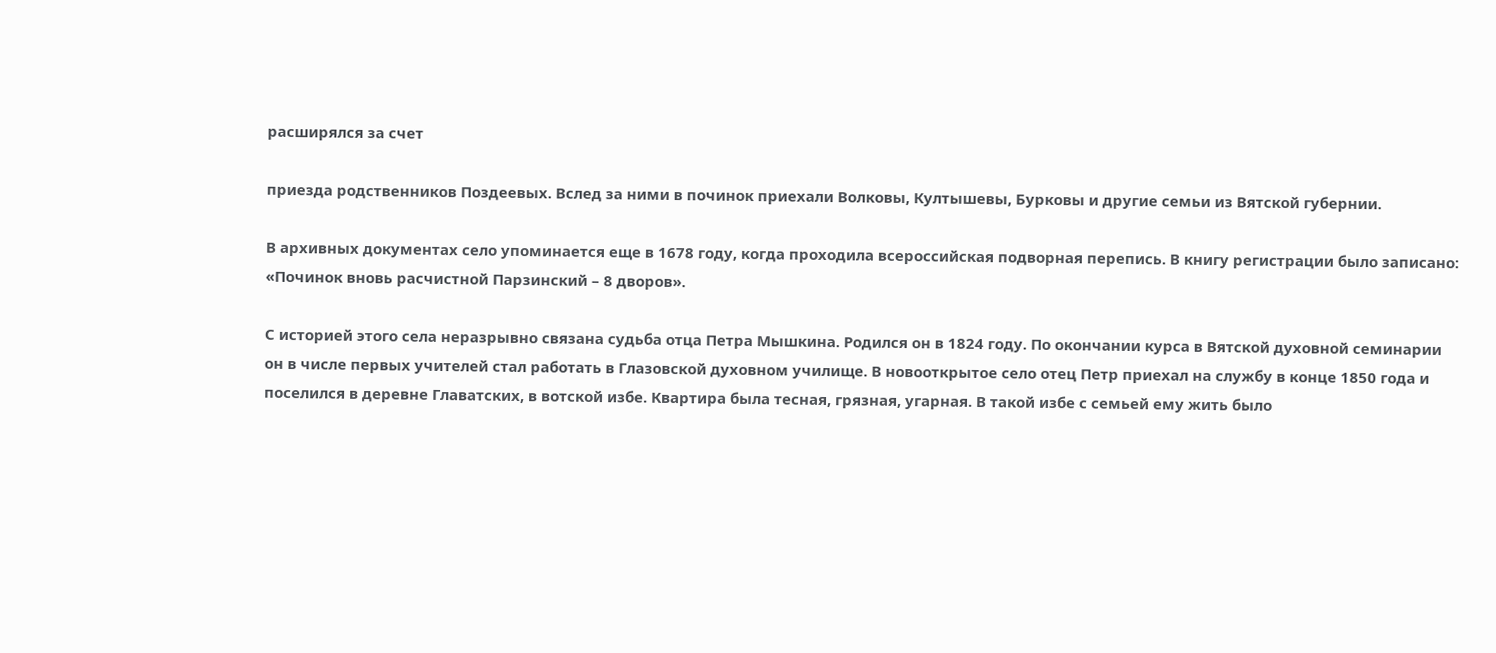расширялся за счет

приезда родственников Поздеевых. Вслед за ними в починок приехали Волковы, Култышевы, Бурковы и другие семьи из Вятской губернии.

В архивных документах село упоминается еще в 1678 году, когда проходила всероссийская подворная перепись. В книгу регистрации было записано: «Починок вновь расчистной Парзинский – 8 дворов».

С историей этого села неразрывно связана судьба отца Петра Мышкина. Родился он в 1824 году. По окончании курса в Вятской духовной семинарии он в числе первых учителей стал работать в Глазовской духовном училище. В новооткрытое село отец Петр приехал на службу в конце 1850 года и поселился в деревне Главатских, в вотской избе. Квартира была тесная, грязная, угарная. В такой избе с семьей ему жить было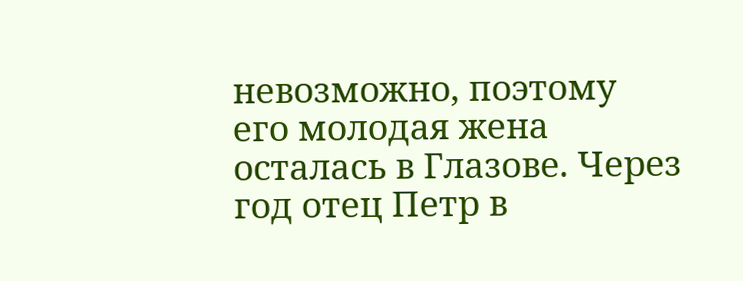невозможно, поэтому его молодая жена осталась в Глазове. Через год отец Петр в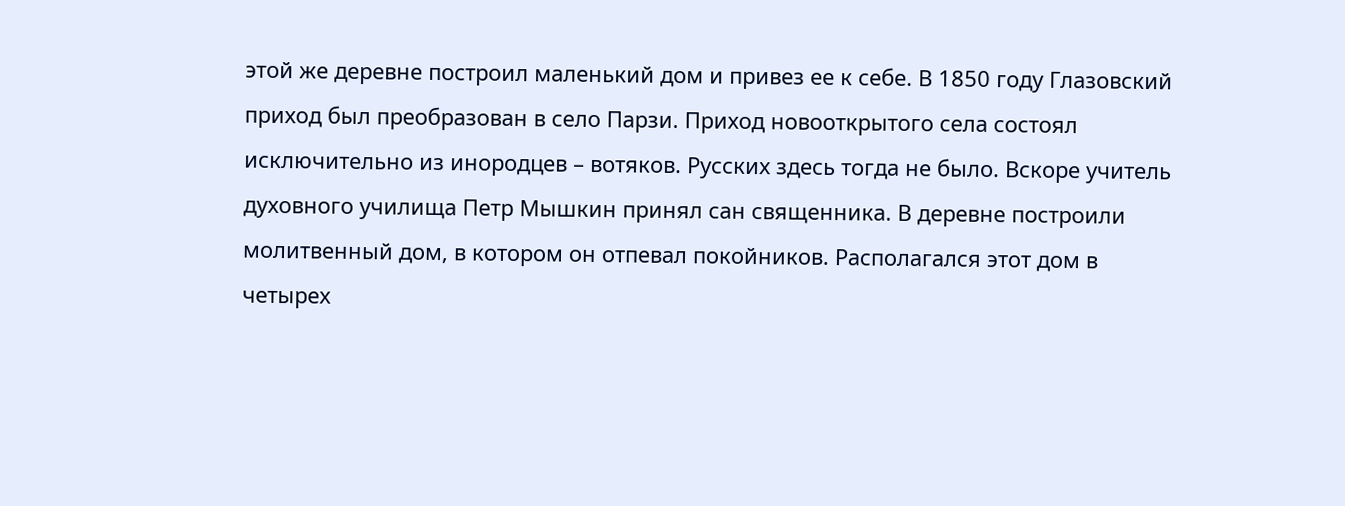этой же деревне построил маленький дом и привез ее к себе. В 1850 году Глазовский приход был преобразован в село Парзи. Приход новооткрытого села состоял исключительно из инородцев – вотяков. Русских здесь тогда не было. Вскоре учитель духовного училища Петр Мышкин принял сан священника. В деревне построили молитвенный дом, в котором он отпевал покойников. Располагался этот дом в четырех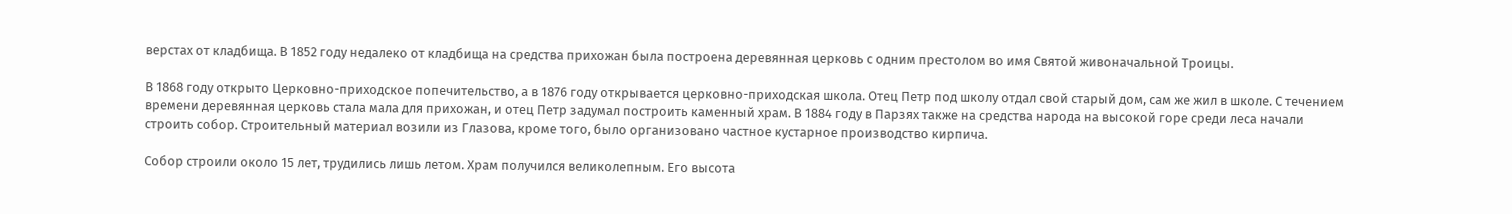верстах от кладбища. В 1852 году недалеко от кладбища на средства прихожан была построена деревянная церковь с одним престолом во имя Святой живоначальной Троицы.

В 1868 году открыто Церковно-приходское попечительство, а в 1876 году открывается церковно-приходская школа. Отец Петр под школу отдал свой старый дом, сам же жил в школе. С течением времени деревянная церковь стала мала для прихожан, и отец Петр задумал построить каменный храм. В 1884 году в Парзях также на средства народа на высокой горе среди леса начали строить собор. Строительный материал возили из Глазова, кроме того, было организовано частное кустарное производство кирпича.

Собор строили около 15 лет, трудились лишь летом. Храм получился великолепным. Его высота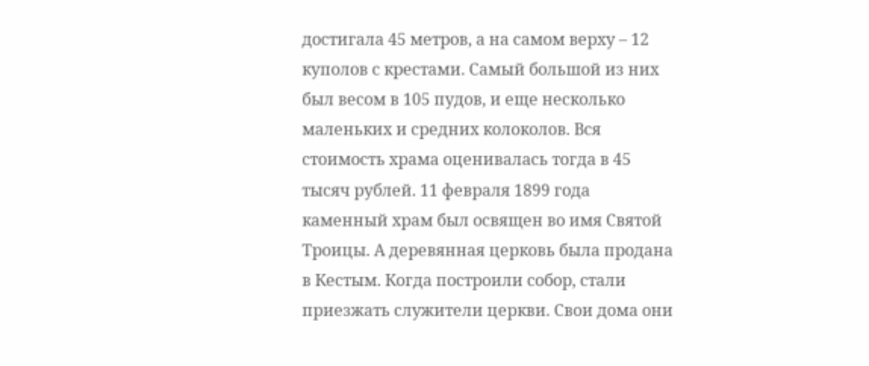достигала 45 метров, а на самом верху – 12 куполов с крестами. Самый большой из них был весом в 105 пудов, и еще несколько маленьких и средних колоколов. Вся стоимость храма оценивалась тогда в 45 тысяч рублей. 11 февраля 1899 года каменный храм был освящен во имя Святой Троицы. А деревянная церковь была продана в Кестым. Когда построили собор, стали приезжать служители церкви. Свои дома они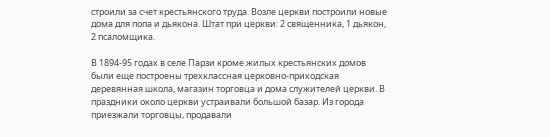строили за счет крестьянского труда. Возле церкви построили новые дома для попа и дьякона. Штат при церкви: 2 священника, 1 дьякон, 2 псаломщика.

В 1894-95 годах в селе Парзи кроме жилых крестьянских домов были еще построены трехклассная церковно-приходская деревянная школа, магазин торговца и дома служителей церкви. В праздники около церкви устраивали большой базар. Из города приезжали торговцы, продавали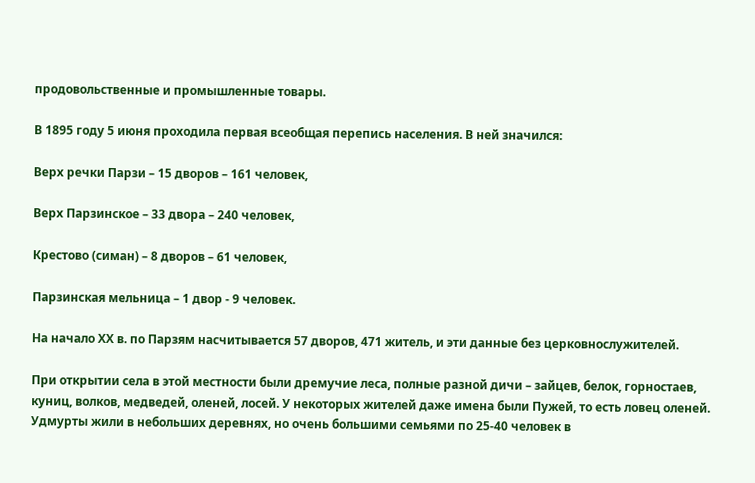продовольственные и промышленные товары.

В 1895 году 5 июня проходила первая всеобщая перепись населения. В ней значился:

Верх речки Парзи – 15 дворов – 161 человек,

Верх Парзинское – 33 двора – 240 человек,

Крестово (симан) – 8 дворов – 61 человек,

Парзинская мельница – 1 двор - 9 человек.

На начало ХХ в. по Парзям насчитывается 57 дворов, 471 житель, и эти данные без церковнослужителей.

При открытии села в этой местности были дремучие леса, полные разной дичи – зайцев, белок, горностаев, куниц, волков, медведей, оленей, лосей. У некоторых жителей даже имена были Пужей, то есть ловец оленей. Удмурты жили в небольших деревнях, но очень большими семьями по 25-40 человек в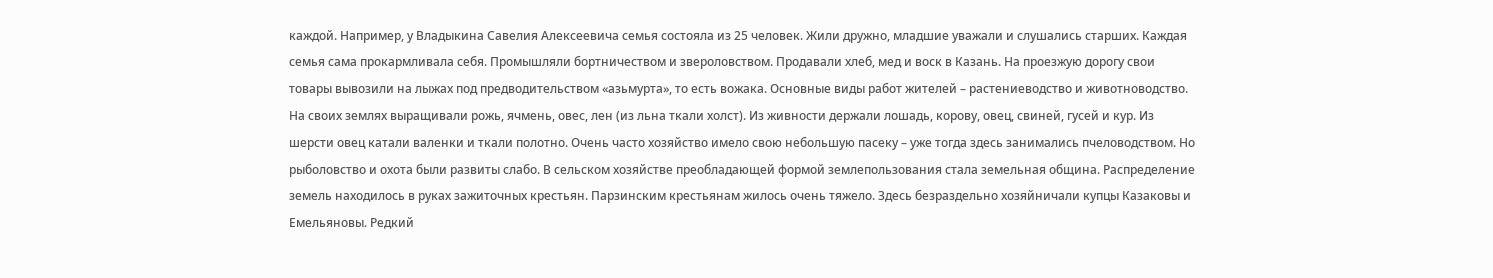каждой. Например, у Владыкина Савелия Алексеевича семья состояла из 25 человек. Жили дружно, младшие уважали и слушались старших. Каждая семья сама прокармливала себя. Промышляли бортничеством и звероловством. Продавали хлеб, мед и воск в Казань. На проезжую дорогу свои товары вывозили на лыжах под предводительством «азьмурта», то есть вожака. Основные виды работ жителей – растениеводство и животноводство. На своих землях выращивали рожь, ячмень, овес, лен (из льна ткали холст). Из живности держали лошадь, корову, овец, свиней, гусей и кур. Из шерсти овец катали валенки и ткали полотно. Очень часто хозяйство имело свою небольшую пасеку – уже тогда здесь занимались пчеловодством. Но рыболовство и охота были развиты слабо. В сельском хозяйстве преобладающей формой землепользования стала земельная община. Распределение земель находилось в руках зажиточных крестьян. Парзинским крестьянам жилось очень тяжело. Здесь безраздельно хозяйничали купцы Казаковы и Емельяновы. Редкий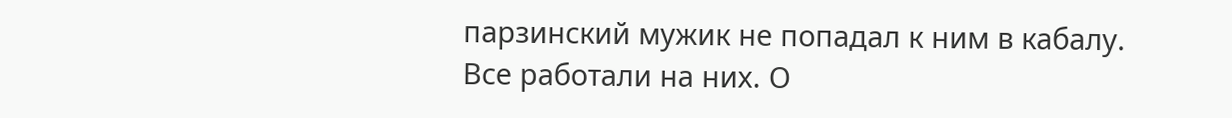парзинский мужик не попадал к ним в кабалу. Все работали на них. О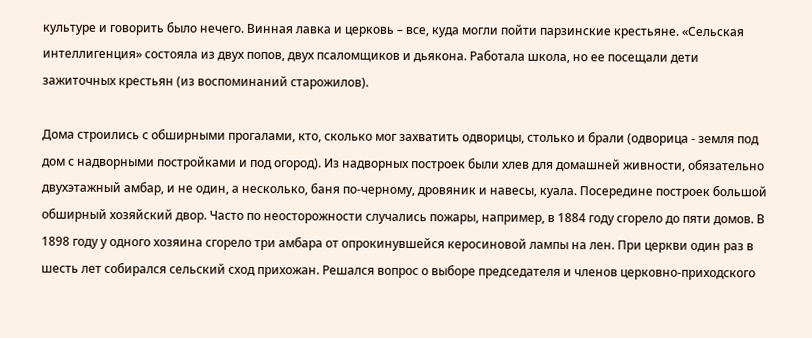культуре и говорить было нечего. Винная лавка и церковь – все, куда могли пойти парзинские крестьяне. «Сельская интеллигенция» состояла из двух попов, двух псаломщиков и дьякона. Работала школа, но ее посещали дети зажиточных крестьян (из воспоминаний старожилов).

Дома строились с обширными прогалами, кто, сколько мог захватить одворицы, столько и брали (одворица - земля под дом с надворными постройками и под огород). Из надворных построек были хлев для домашней живности, обязательно двухэтажный амбар, и не один, а несколько, баня по-черному, дровяник и навесы, куала. Посередине построек большой обширный хозяйский двор. Часто по неосторожности случались пожары, например, в 1884 году сгорело до пяти домов. В 1898 году у одного хозяина сгорело три амбара от опрокинувшейся керосиновой лампы на лен. При церкви один раз в шесть лет собирался сельский сход прихожан. Решался вопрос о выборе председателя и членов церковно-приходского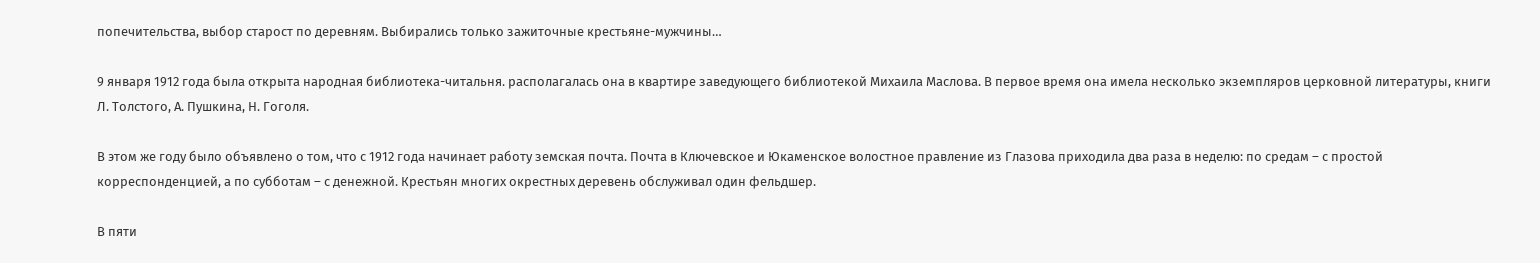попечительства, выбор старост по деревням. Выбирались только зажиточные крестьяне-мужчины…

9 января 1912 года была открыта народная библиотека-читальня. располагалась она в квартире заведующего библиотекой Михаила Маслова. В первое время она имела несколько экземпляров церковной литературы, книги Л. Толстого, А. Пушкина, Н. Гоголя.

В этом же году было объявлено о том, что с 1912 года начинает работу земская почта. Почта в Ключевское и Юкаменское волостное правление из Глазова приходила два раза в неделю: по средам – с простой корреспонденцией, а по субботам – с денежной. Крестьян многих окрестных деревень обслуживал один фельдшер.

В пяти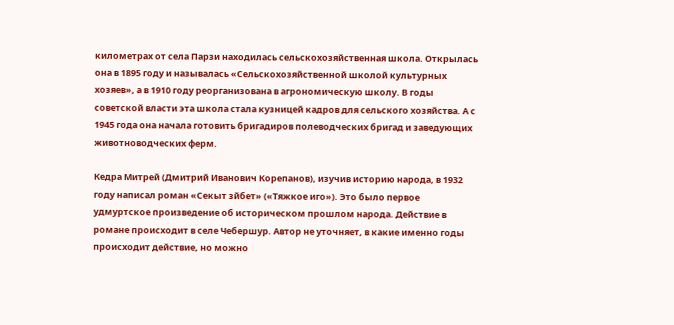километрах от села Парзи находилась сельскохозяйственная школа. Открылась она в 1895 году и называлась «Сельскохозяйственной школой культурных хозяев», а в 1910 году реорганизована в агрономическую школу. В годы советской власти эта школа стала кузницей кадров для сельского хозяйства. А с 1945 года она начала готовить бригадиров полеводческих бригад и заведующих животноводческих ферм.

Кедра Митрей (Дмитрий Иванович Корепанов), изучив историю народа, в 1932 году написал роман «Секыт зйбет» («Тяжкое иго»). Это было первое удмуртское произведение об историческом прошлом народа. Действие в романе происходит в селе Чебершур. Автор не уточняет, в какие именно годы происходит действие, но можно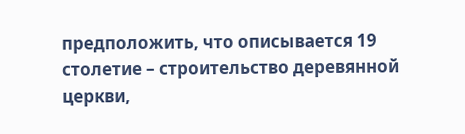предположить, что описывается 19 столетие – строительство деревянной церкви,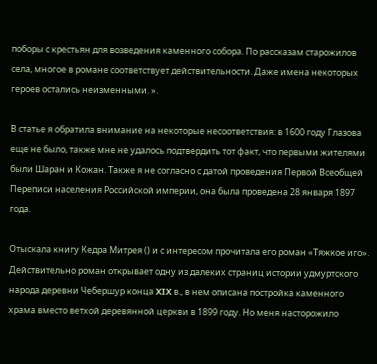поборы с крестьян для возведения каменного собора. По рассказам старожилов села, многое в романе соответствует действительности. Даже имена некоторых героев остались неизменными. ».

В статье я обратила внимание на некоторые несоответствия: в 1600 году Глазова еще не было, также мне не удалось подтвердить тот факт, что первыми жителями были Шаран и Кожан. Также я не согласно с датой проведения Первой Всеобщей Переписи населения Российской империи, она была проведена 28 января 1897 года.

Отыскала книгу Кедра Митрея () и с интересом прочитала его роман «Тяжкое иго». Действительно роман открывает одну из далеких страниц истории удмуртского народа деревни Чебершур конца XIX в., в нем описана постройка каменного храма вместо ветхой деревянной церкви в 1899 году. Но меня насторожило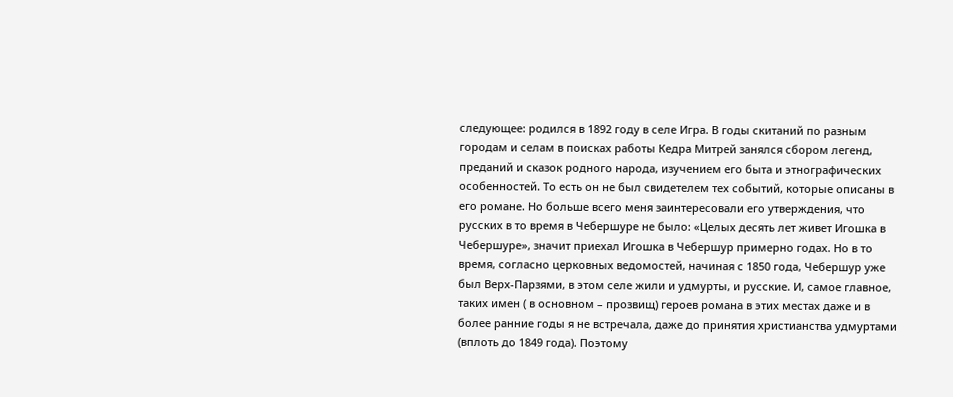следующее: родился в 1892 году в селе Игра. В годы скитаний по разным городам и селам в поисках работы Кедра Митрей занялся сбором легенд, преданий и сказок родного народа, изучением его быта и этнографических особенностей. То есть он не был свидетелем тех событий, которые описаны в его романе. Но больше всего меня заинтересовали его утверждения, что русских в то время в Чебершуре не было: «Целых десять лет живет Игошка в Чебершуре», значит приехал Игошка в Чебершур примерно годах. Но в то время, согласно церковных ведомостей, начиная с 1850 года, Чебершур уже был Верх-Парзями, в этом селе жили и удмурты, и русские. И, самое главное, таких имен ( в основном – прозвищ) героев романа в этих местах даже и в более ранние годы я не встречала, даже до принятия христианства удмуртами (вплоть до 1849 года). Поэтому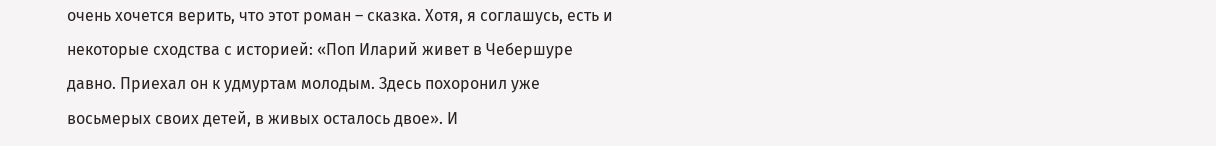очень хочется верить, что этот роман – сказка. Хотя, я соглашусь, есть и некоторые сходства с историей: «Поп Иларий живет в Чебершуре давно. Приехал он к удмуртам молодым. Здесь похоронил уже восьмерых своих детей, в живых осталось двое». И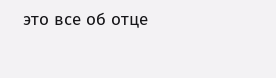это все об отце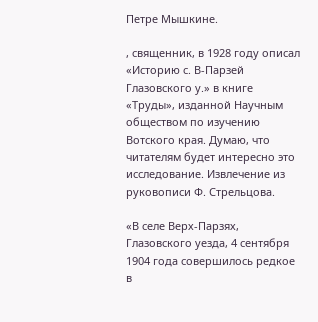Петре Мышкине.

, священник, в 1928 году описал «Историю с. В-Парзей Глазовского у.» в книге «Труды», изданной Научным обществом по изучению Вотского края. Думаю, что читателям будет интересно это исследование. Извлечение из руковописи Ф. Стрельцова.

«В селе Верх-Парзях, Глазовского уезда, 4 сентября 1904 года совершилось редкое в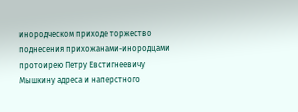инородческом приходе торжество поднесения прихожанами-инородцами протоирею Петру Евстигнеевичу Мышкину адреса и наперстного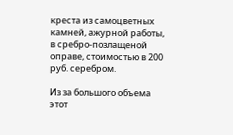креста из самоцветных камней, ажурной работы, в сребро-позлащеной оправе, стоимостью в 200 руб. серебром.

Из за большого объема этот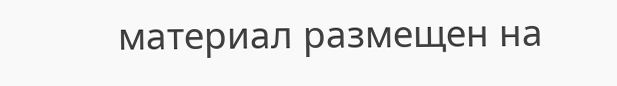материал размещен на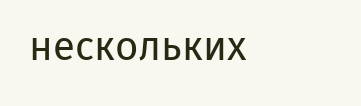нескольких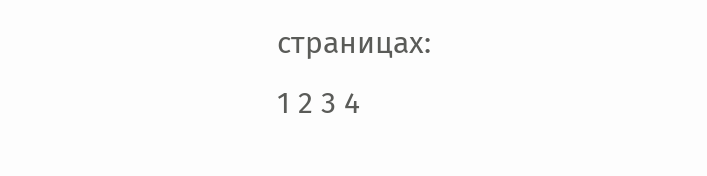страницах:
1 2 3 4